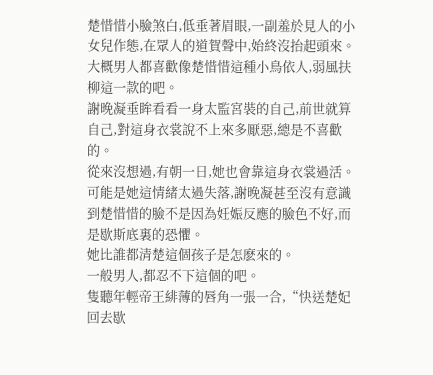楚惜惜小臉煞白,低垂著眉眼,一副羞於見人的小女兒作態,在眾人的道賀聲中,始終沒抬起頭來。
大概男人都喜歡像楚惜惜這種小鳥依人,弱風扶柳這一款的吧。
謝晚凝垂眸看看一身太監宮裝的自己,前世就算自己,對這身衣裳說不上來多厭惡,總是不喜歡的。
從來沒想過,有朝一日,她也會靠這身衣裳過活。
可能是她這情緒太過失落,謝晚凝甚至沒有意識到楚惜惜的臉不是因為妊娠反應的臉色不好,而是歇斯底裏的恐懼。
她比誰都清楚這個孩子是怎麽來的。
一般男人,都忍不下這個的吧。
隻聽年輕帝王緋薄的唇角一張一合,“快送楚妃回去歇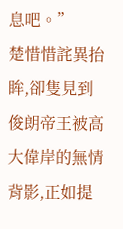息吧。”
楚惜惜詫異抬眸,卻隻見到俊朗帝王被高大偉岸的無情背影,正如提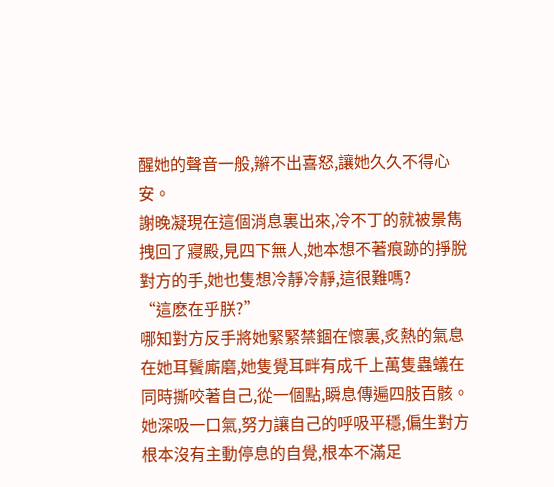醒她的聲音一般,辮不出喜怒,讓她久久不得心安。
謝晚凝現在這個消息裏出來,冷不丁的就被景雋拽回了寢殿,見四下無人,她本想不著痕跡的掙脫對方的手,她也隻想冷靜冷靜,這很難嗎?
“這麽在乎朕?”
哪知對方反手將她緊緊禁錮在懷裏,炙熱的氣息在她耳鬢廝磨,她隻覺耳畔有成千上萬隻蟲蟻在同時撕咬著自己,從一個點,瞬息傳遍四肢百骸。
她深吸一口氣,努力讓自己的呼吸平穩,偏生對方根本沒有主動停息的自覺,根本不滿足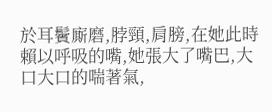於耳鬢廝磨,脖頸,肩膀,在她此時賴以呼吸的嘴,她張大了嘴巴,大口大口的喘著氣,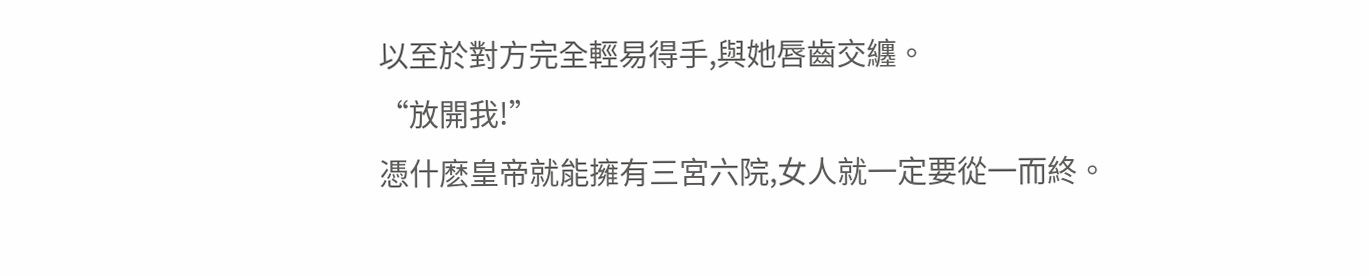以至於對方完全輕易得手,與她唇齒交纏。
“放開我!”
憑什麽皇帝就能擁有三宮六院,女人就一定要從一而終。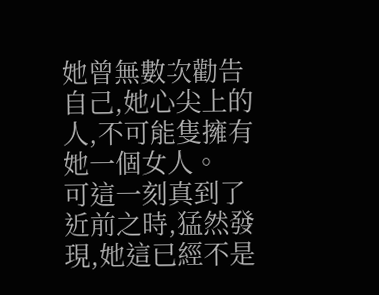她曾無數次勸告自己,她心尖上的人,不可能隻擁有她一個女人。
可這一刻真到了近前之時,猛然發現,她這已經不是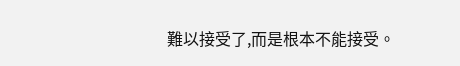難以接受了,而是根本不能接受。